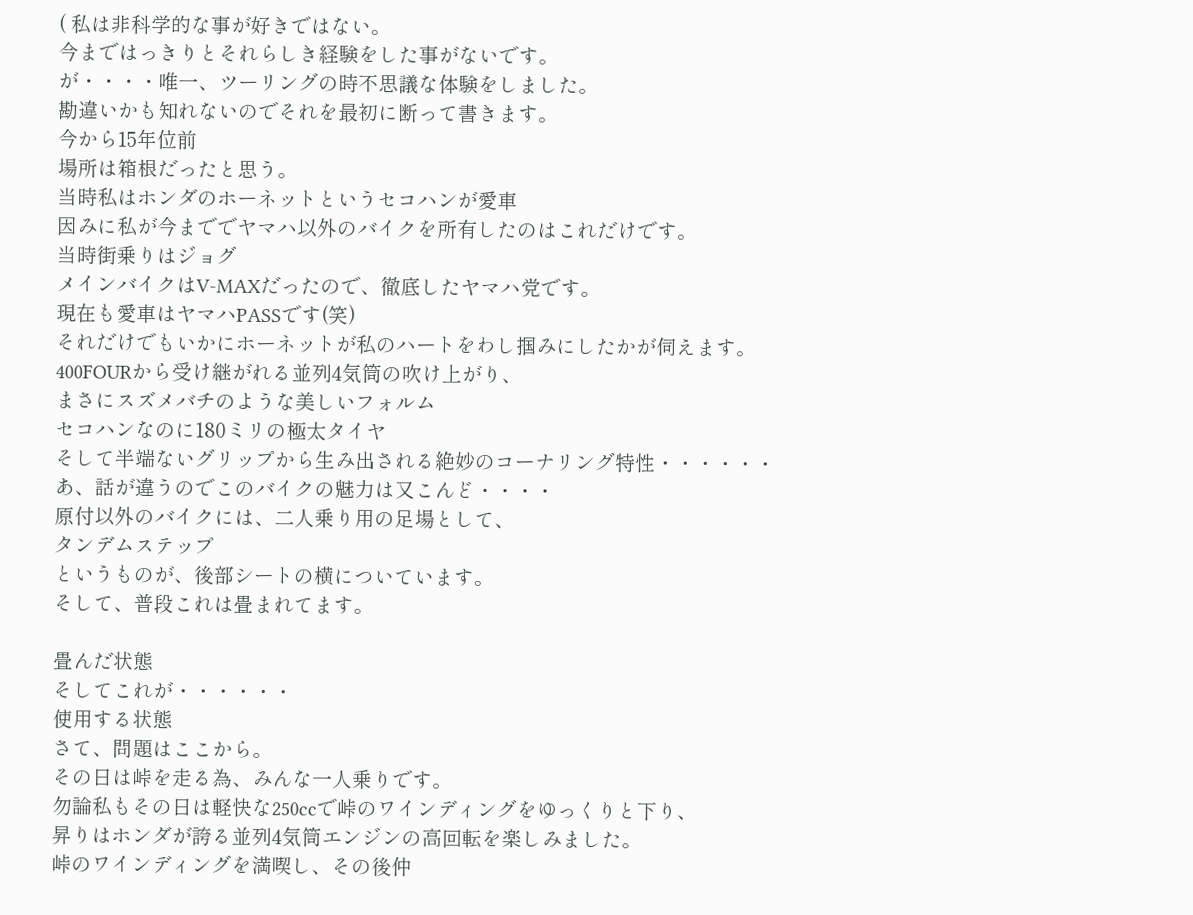( 私は非科学的な事が好きではない。
今まではっきりとそれらしき経験をした事がないです。
が・・・・唯一、ツーリングの時不思議な体験をしました。
勘違いかも知れないのでそれを最初に断って書きます。
今から15年位前
場所は箱根だったと思う。
当時私はホンダのホーネットというセコハンが愛車
因みに私が今まででヤマハ以外のバイクを所有したのはこれだけです。
当時街乗りはジョグ
メインバイクはV-MAXだったので、徹底したヤマハ党です。
現在も愛車はヤマハPASSです(笑)
それだけでもいかにホーネットが私のハートをわし掴みにしたかが伺えます。
400FOURから受け継がれる並列4気筒の吹け上がり、
まさにスズメバチのような美しいフォルム
セコハンなのに180ミリの極太タイヤ
そして半端ないグリップから生み出される絶妙のコーナリング特性・・・・・・
あ、話が違うのでこのバイクの魅力は又こんど・・・・
原付以外のバイクには、二人乗り用の足場として、
タンデムステップ
というものが、後部シートの横についています。
そして、普段これは畳まれてます。

畳んだ状態
そしてこれが・・・・・・
使用する状態
さて、問題はここから。
その日は峠を走る為、みんな一人乗りです。
勿論私もその日は軽快な250ccで峠のワインディングをゆっくりと下り、
昇りはホンダが誇る並列4気筒エンジンの高回転を楽しみました。
峠のワインディングを満喫し、その後仲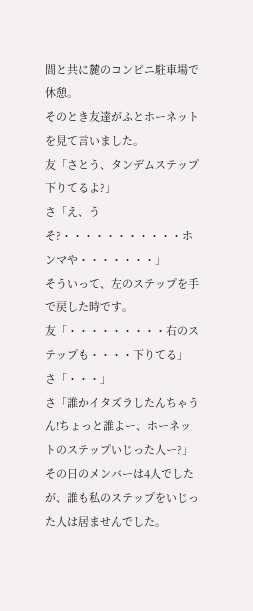間と共に麓のコンビニ駐車場で休憩。
そのとき友達がふとホーネットを見て言いました。
友「さとう、タンデムステップ下りてるよ?」
さ「え、うそ?・・・・・・・・・・・ホンマや・・・・・・・」
そういって、左のステップを手で戻した時です。
友「・・・・・・・・・右のステップも・・・・下りてる」
さ「・・・」
さ「誰かイタズラしたんちゃうん!ちょっと誰よー、ホーネットのステップいじった人ー?」
その日のメンバーは4人でしたが、誰も私のステップをいじった人は居ませんでした。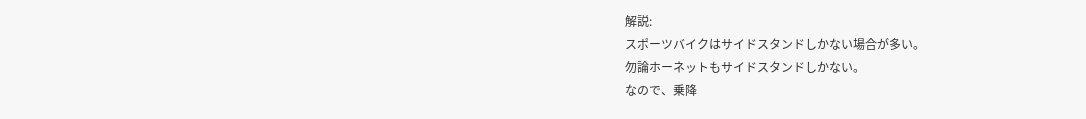解説:
スポーツバイクはサイドスタンドしかない場合が多い。
勿論ホーネットもサイドスタンドしかない。
なので、乗降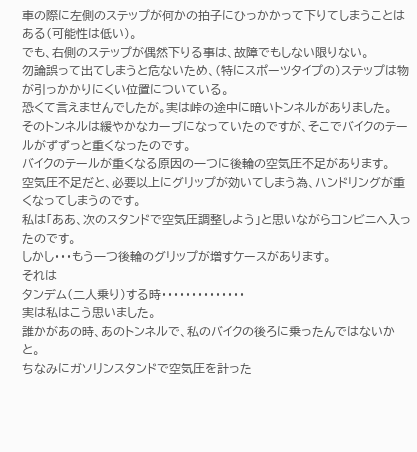車の際に左側のステップが何かの拍子にひっかかって下りてしまうことはある(可能性は低い)。
でも、右側のステップが偶然下りる事は、故障でもしない限りない。
勿論誤って出てしまうと危ないため、(特にスポーツタイプの)ステップは物が引っかかりにくい位置についている。
恐くて言えませんでしたが。実は峠の途中に暗いトンネルがありました。
そのトンネルは緩やかなカーブになっていたのですが、そこでバイクのテールがずずっと重くなったのです。
バイクのテールが重くなる原因の一つに後輪の空気圧不足があります。
空気圧不足だと、必要以上にグリップが効いてしまう為、ハンドリングが重くなってしまうのです。
私は「ああ、次のスタンドで空気圧調整しよう」と思いながらコンビニへ入ったのです。
しかし・・・もう一つ後輪のグリップが増すケースがあります。
それは
タンデム(二人乗り)する時・・・・・・・・・・・・・・
実は私はこう思いました。
誰かがあの時、あのトンネルで、私のバイクの後ろに乗ったんではないかと。
ちなみにガソリンスタンドで空気圧を計った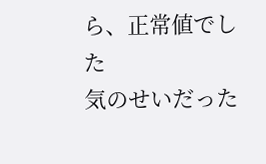ら、正常値でした
気のせいだった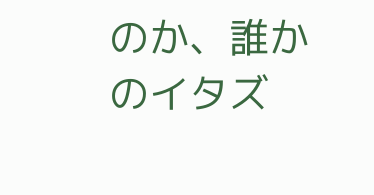のか、誰かのイタズ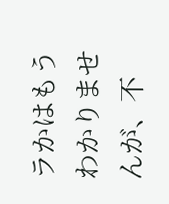ラかはもうわかりませんが、不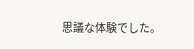思議な体験でした。